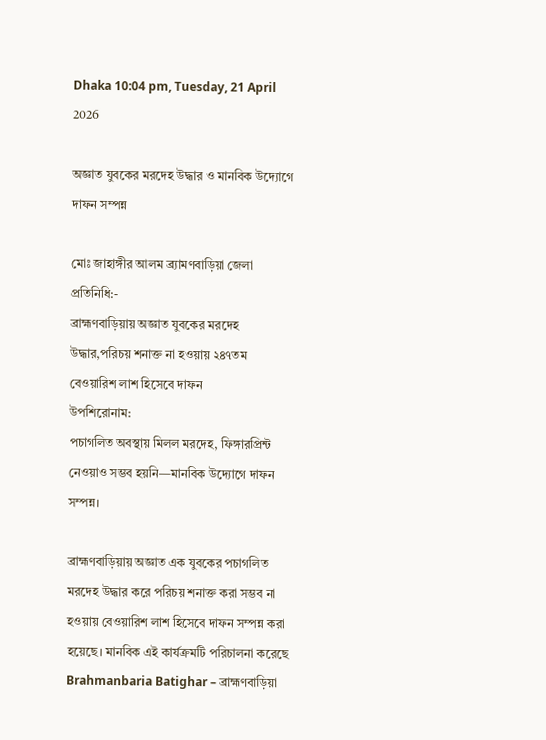Dhaka 10:04 pm, Tuesday, 21 April 2026

অজ্ঞাত যুবকের মরদেহ উদ্ধার ও মানবিক উদ্যোগে দাফন সম্পন্ন

মোঃ জাহাঙ্গীর আলম ব্র্যামণবাড়িয়া জেলা প্রতিনিধি:-
ব্রাহ্মণবাড়িয়ায় অজ্ঞাত যুবকের মরদেহ উদ্ধার,পরিচয় শনাক্ত না হওয়ায় ২৪৭তম বেওয়ারিশ লাশ হিসেবে দাফন
উপশিরোনাম:
পচাগলিত অবস্থায় মিলল মরদেহ, ফিঙ্গারপ্রিন্ট নেওয়াও সম্ভব হয়নি—মানবিক উদ্যোগে দাফন সম্পন্ন।

ব্রাহ্মণবাড়িয়ায় অজ্ঞাত এক যুবকের পচাগলিত মরদেহ উদ্ধার করে পরিচয় শনাক্ত করা সম্ভব না হওয়ায় বেওয়ারিশ লাশ হিসেবে দাফন সম্পন্ন করা হয়েছে। মানবিক এই কার্যক্রমটি পরিচালনা করেছে Brahmanbaria Batighar – ব্রাহ্মণবাড়িয়া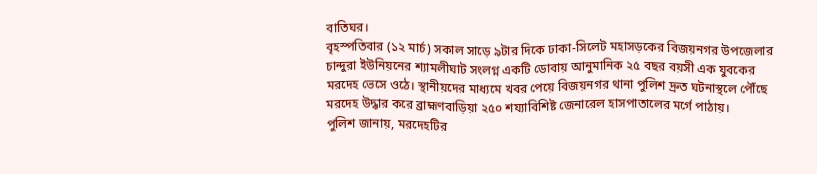বাতিঘর।
বৃহস্পতিবার (১২ মার্চ) সকাল সাড়ে ৯টার দিকে ঢাকা-সিলেট মহাসড়কের বিজয়নগর উপজেলার চান্দুরা ইউনিয়নের শ্যামলীঘাট সংলগ্ন একটি ডোবায় আনুমানিক ২৫ বছর বয়সী এক যুবকের মরদেহ ভেসে ওঠে। স্থানীয়দের মাধ্যমে খবর পেয়ে বিজয়নগর থানা পুলিশ দ্রুত ঘটনাস্থলে পৌঁছে মরদেহ উদ্ধার করে ব্রাহ্মণবাড়িয়া ২৫০ শয্যাবিশিষ্ট জেনারেল হাসপাতালের মর্গে পাঠায়।
পুলিশ জানায়, মরদেহটির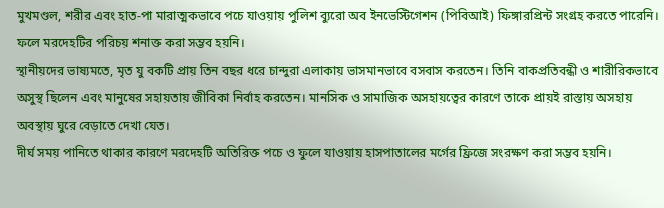মুখমণ্ডল, শরীর এবং হাত-পা মারাত্মকভাবে পচে যাওয়ায় পুলিশ ব্যুরো অব ইনভেস্টিগেশন (পিবিআই) ফিঙ্গারপ্রিন্ট সংগ্রহ করতে পারেনি। ফলে মরদেহটির পরিচয় শনাক্ত করা সম্ভব হয়নি।
স্থানীয়দের ভাষ্যমতে, মৃত যু বকটি প্রায় তিন বছর ধরে চান্দুরা এলাকায় ভাসমানভাবে বসবাস করতেন। তিনি বাকপ্রতিবন্ধী ও শারীরিকভাবে অসুস্থ ছিলেন এবং মানুষের সহায়তায় জীবিকা নির্বাহ করতেন। মানসিক ও সামাজিক অসহায়ত্বের কারণে তাকে প্রায়ই রাস্তায় অসহায় অবস্থায় ঘুরে বেড়াতে দেখা যেত।
দীর্ঘ সময় পানিতে থাকার কারণে মরদেহটি অতিরিক্ত পচে ও ফুলে যাওয়ায় হাসপাতালের মর্গের ফ্রিজে সংরক্ষণ করা সম্ভব হয়নি।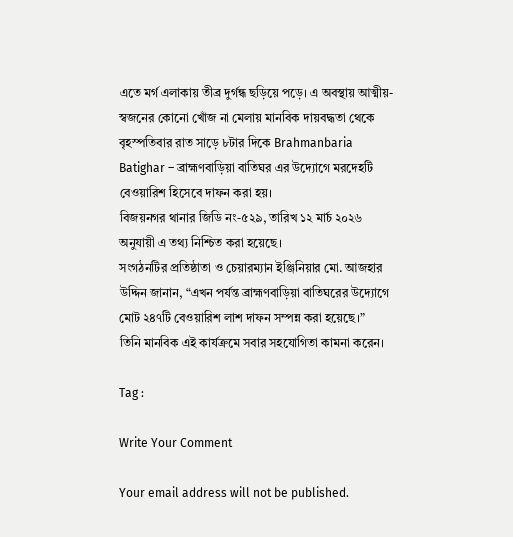এতে মর্গ এলাকায় তীব্র দুর্গন্ধ ছড়িয়ে পড়ে। এ অবস্থায় আত্মীয়-স্বজনের কোনো খোঁজ না মেলায় মানবিক দায়বদ্ধতা থেকে বৃহস্পতিবার রাত সাড়ে ৮টার দিকে Brahmanbaria Batighar – ব্রাহ্মণবাড়িয়া বাতিঘর এর উদ্যোগে মরদেহটি বেওয়ারিশ হিসেবে দাফন করা হয়।
বিজয়নগর থানার জিডি নং-৫২৯, তারিখ ১২ মার্চ ২০২৬ অনুযায়ী এ তথ্য নিশ্চিত করা হয়েছে।
সংগঠনটির প্রতিষ্ঠাতা ও চেয়ারম্যান ইঞ্জিনিয়ার মো. আজহার উদ্দিন জানান, “এখন পর্যন্ত ব্রাহ্মণবাড়িয়া বাতিঘরের উদ্যোগে মোট ২৪৭টি বেওয়ারিশ লাশ দাফন সম্পন্ন করা হয়েছে।”
তিনি মানবিক এই কার্যক্রমে সবার সহযোগিতা কামনা করেন।

Tag :

Write Your Comment

Your email address will not be published.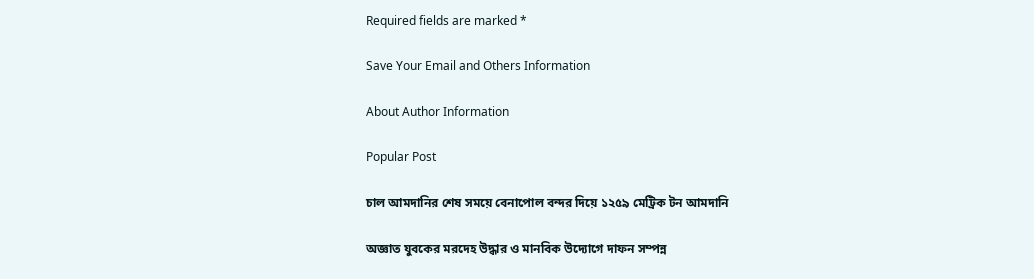Required fields are marked *

Save Your Email and Others Information

About Author Information

Popular Post

চাল আমদানির শেষ সময়ে বেনাপোল বন্দর দিয়ে ১২৫৯ মেট্রিক টন আমদানি

অজ্ঞাত যুবকের মরদেহ উদ্ধার ও মানবিক উদ্যোগে দাফন সম্পন্ন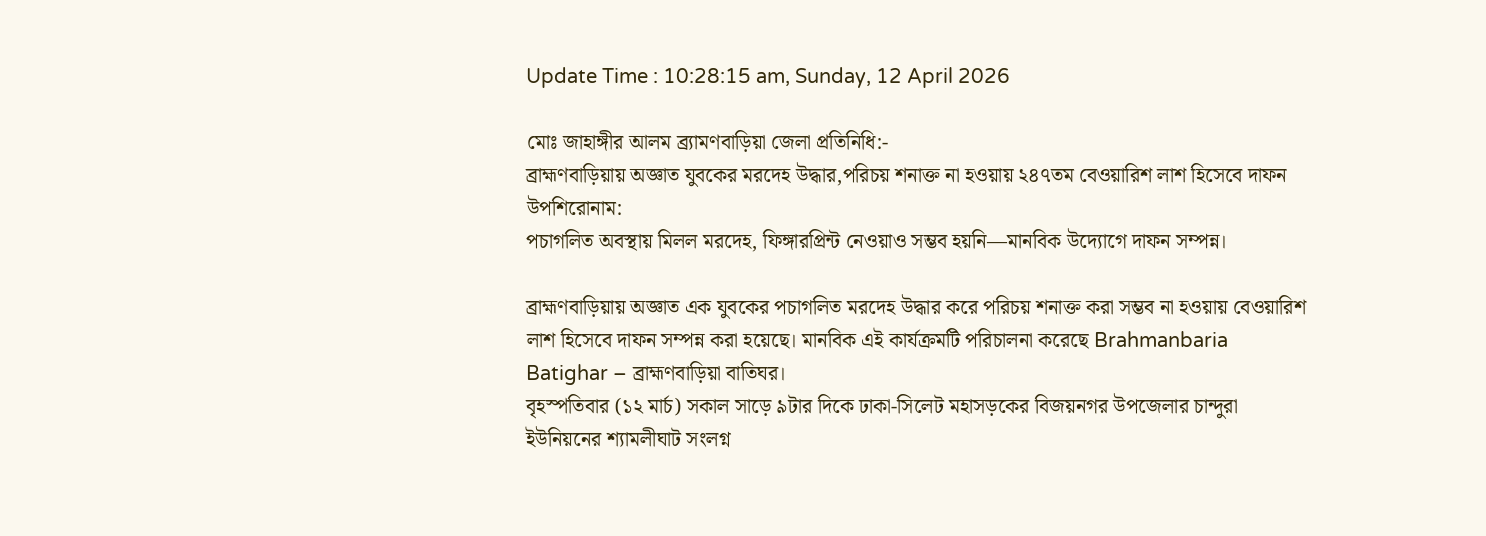Update Time : 10:28:15 am, Sunday, 12 April 2026

মোঃ জাহাঙ্গীর আলম ব্র্যামণবাড়িয়া জেলা প্রতিনিধি:-
ব্রাহ্মণবাড়িয়ায় অজ্ঞাত যুবকের মরদেহ উদ্ধার,পরিচয় শনাক্ত না হওয়ায় ২৪৭তম বেওয়ারিশ লাশ হিসেবে দাফন
উপশিরোনাম:
পচাগলিত অবস্থায় মিলল মরদেহ, ফিঙ্গারপ্রিন্ট নেওয়াও সম্ভব হয়নি—মানবিক উদ্যোগে দাফন সম্পন্ন।

ব্রাহ্মণবাড়িয়ায় অজ্ঞাত এক যুবকের পচাগলিত মরদেহ উদ্ধার করে পরিচয় শনাক্ত করা সম্ভব না হওয়ায় বেওয়ারিশ লাশ হিসেবে দাফন সম্পন্ন করা হয়েছে। মানবিক এই কার্যক্রমটি পরিচালনা করেছে Brahmanbaria Batighar – ব্রাহ্মণবাড়িয়া বাতিঘর।
বৃহস্পতিবার (১২ মার্চ) সকাল সাড়ে ৯টার দিকে ঢাকা-সিলেট মহাসড়কের বিজয়নগর উপজেলার চান্দুরা ইউনিয়নের শ্যামলীঘাট সংলগ্ন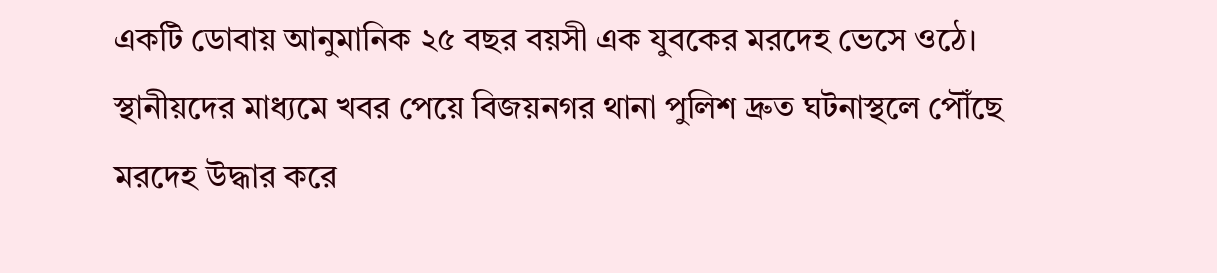একটি ডোবায় আনুমানিক ২৫ বছর বয়সী এক যুবকের মরদেহ ভেসে ওঠে। স্থানীয়দের মাধ্যমে খবর পেয়ে বিজয়নগর থানা পুলিশ দ্রুত ঘটনাস্থলে পৌঁছে মরদেহ উদ্ধার করে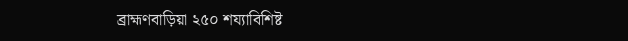ব্রাহ্মণবাড়িয়া ২৫০ শয্যাবিশিষ্ট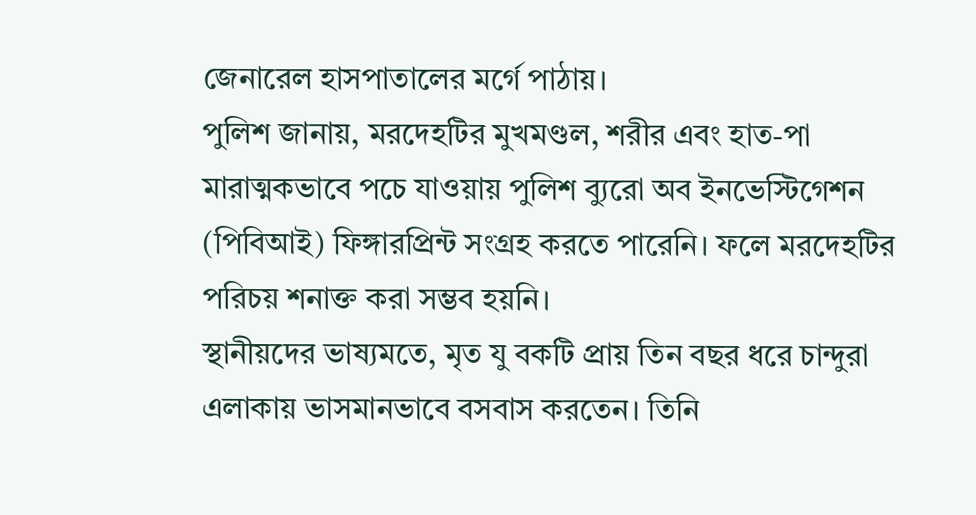জেনারেল হাসপাতালের মর্গে পাঠায়।
পুলিশ জানায়, মরদেহটির মুখমণ্ডল, শরীর এবং হাত-পা মারাত্মকভাবে পচে যাওয়ায় পুলিশ ব্যুরো অব ইনভেস্টিগেশন (পিবিআই) ফিঙ্গারপ্রিন্ট সংগ্রহ করতে পারেনি। ফলে মরদেহটির পরিচয় শনাক্ত করা সম্ভব হয়নি।
স্থানীয়দের ভাষ্যমতে, মৃত যু বকটি প্রায় তিন বছর ধরে চান্দুরা এলাকায় ভাসমানভাবে বসবাস করতেন। তিনি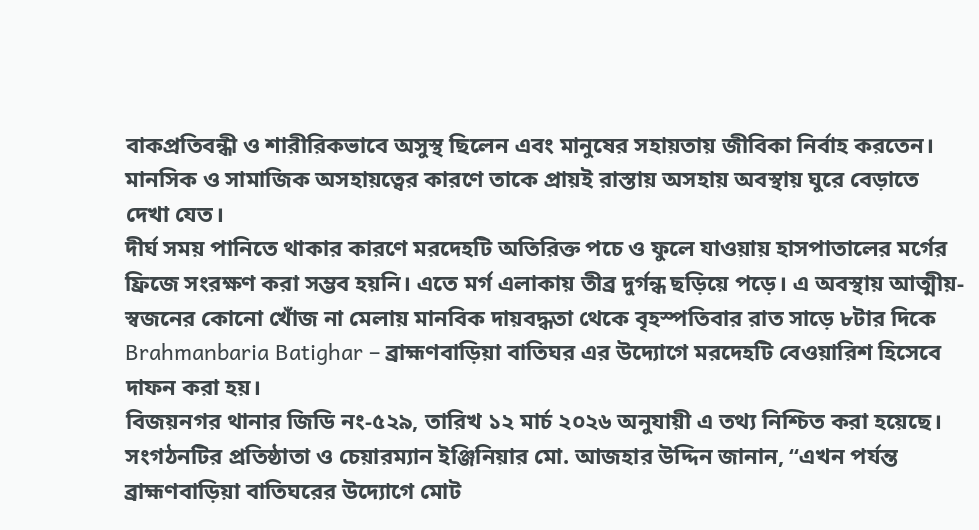বাকপ্রতিবন্ধী ও শারীরিকভাবে অসুস্থ ছিলেন এবং মানুষের সহায়তায় জীবিকা নির্বাহ করতেন। মানসিক ও সামাজিক অসহায়ত্বের কারণে তাকে প্রায়ই রাস্তায় অসহায় অবস্থায় ঘুরে বেড়াতে দেখা যেত।
দীর্ঘ সময় পানিতে থাকার কারণে মরদেহটি অতিরিক্ত পচে ও ফুলে যাওয়ায় হাসপাতালের মর্গের ফ্রিজে সংরক্ষণ করা সম্ভব হয়নি। এতে মর্গ এলাকায় তীব্র দুর্গন্ধ ছড়িয়ে পড়ে। এ অবস্থায় আত্মীয়-স্বজনের কোনো খোঁজ না মেলায় মানবিক দায়বদ্ধতা থেকে বৃহস্পতিবার রাত সাড়ে ৮টার দিকে Brahmanbaria Batighar – ব্রাহ্মণবাড়িয়া বাতিঘর এর উদ্যোগে মরদেহটি বেওয়ারিশ হিসেবে দাফন করা হয়।
বিজয়নগর থানার জিডি নং-৫২৯, তারিখ ১২ মার্চ ২০২৬ অনুযায়ী এ তথ্য নিশ্চিত করা হয়েছে।
সংগঠনটির প্রতিষ্ঠাতা ও চেয়ারম্যান ইঞ্জিনিয়ার মো. আজহার উদ্দিন জানান, “এখন পর্যন্ত ব্রাহ্মণবাড়িয়া বাতিঘরের উদ্যোগে মোট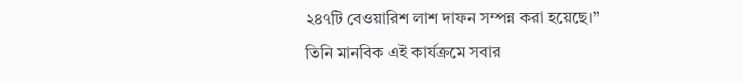২৪৭টি বেওয়ারিশ লাশ দাফন সম্পন্ন করা হয়েছে।”
তিনি মানবিক এই কার্যক্রমে সবার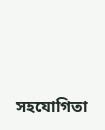সহযোগিতা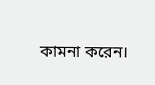কামনা করেন।